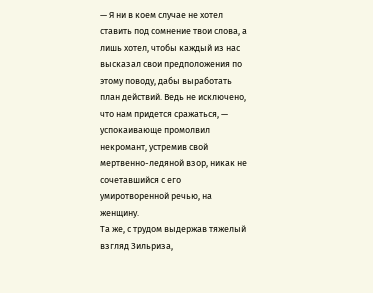— Я ни в коем случае не хотел ставить под сомнение твои слова, а лишь хотел, чтобы каждый из нас высказал свои предположения по этому поводу, дабы выработать план действий. Ведь не исключено, что нам придется сражаться, — успокаивающе промолвил некромант, устремив свой мертвенно-ледяной взор, никак не сочетавшийся с его умиротворенной речью, на женщину.
Та же, с трудом выдержав тяжелый взгляд Зильриза,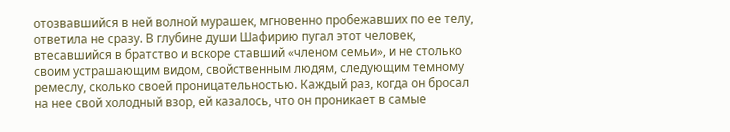отозвавшийся в ней волной мурашек, мгновенно пробежавших по ее телу, ответила не сразу. В глубине души Шафирию пугал этот человек, втесавшийся в братство и вскоре ставший «членом семьи», и не столько своим устрашающим видом, свойственным людям, следующим темному ремеслу, сколько своей проницательностью. Каждый раз, когда он бросал на нее свой холодный взор, ей казалось, что он проникает в самые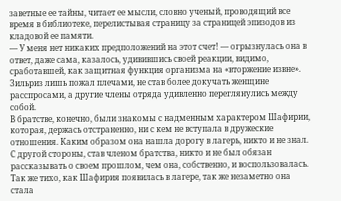заветные ее тайны, читает ее мысли, словно ученый, проводящий все время в библиотеке, перелистывая страницу за страницей эпизодов из кладовой ее памяти.
— У меня нет никаких предположений на этот счет! — огрызнулась она в ответ, даже сама, казалось, удивившись своей реакции, видимо, сработавшей, как защитная функция организма на «вторжение извне».
Зильриз лишь пожал плечами, не став более докучать женщине расспросами, а другие члены отряда удивленно переглянулись между собой.
В братстве, конечно, были знакомы с надменным характером Шафирии, которая, держась отстраненно, ни с кем не вступала в дружеские отношения. Каким образом она нашла дорогу в лагерь, никто и не знал. С другой стороны, став членом братства, никто и не был обязан рассказывать о своем прошлом, чем она, собственно, и воспользовалась. Так же тихо, как Шафирия появилась в лагере, так же незаметно она стала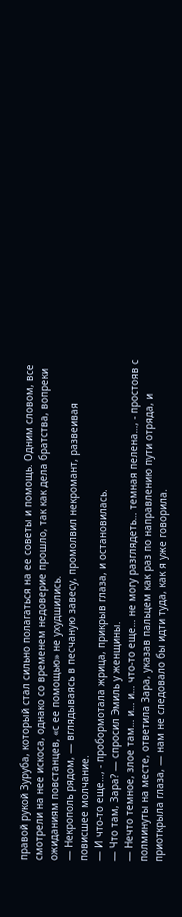правой рукой Зуруба, который стал сильно полагаться на ее советы и помощь. Одним словом, все смотрели на нее искоса, однако со временем недоверие прошло, так как дела братства, вопреки ожиданиям повстанцев, «с ее помощью» не ухудшились.
— Некрополь рядом, — вглядываясь в песчаную завесу, промолвил некромант, развеивая повисшее молчание.
— И что-то еще…, - пробормотала жрица, прикрыв глаза, и остановилась.
— Что там, Зара? — спросил Эмиль у женщины.
— Нечто темное, злое там… и… и… что-то еще… не могу разглядеть… темная пелена…, - простояв с полминуты на месте, ответила Зара, указав пальцем как раз по направлению пути отряда, и приоткрыла глаза, — нам не следовало бы идти туда, как я уже говорила.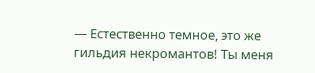— Естественно темное, это же гильдия некромантов! Ты меня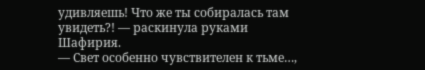удивляешь! Что же ты собиралась там увидеть?! — раскинула руками Шафирия.
— Свет особенно чувствителен к тьме…,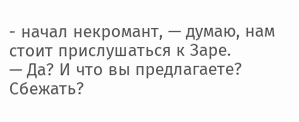- начал некромант, — думаю, нам стоит прислушаться к Заре.
— Да? И что вы предлагаете? Сбежать?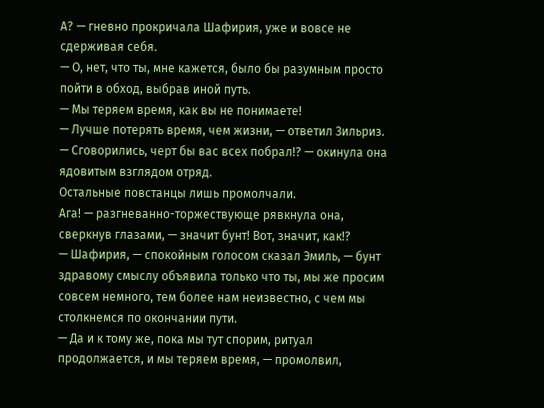А? — гневно прокричала Шафирия, уже и вовсе не сдерживая себя.
— О, нет, что ты, мне кажется, было бы разумным просто пойти в обход, выбрав иной путь.
— Мы теряем время, как вы не понимаете!
— Лучше потерять время, чем жизни, — ответил Зильриз.
— Сговорились, черт бы вас всех побрал!? — окинула она ядовитым взглядом отряд.
Остальные повстанцы лишь промолчали.
Ага! — разгневанно-торжествующе рявкнула она, сверкнув глазами, — значит бунт! Вот, значит, как!?
— Шафирия, — спокойным голосом сказал Эмиль, — бунт здравому смыслу объявила только что ты, мы же просим совсем немного, тем более нам неизвестно, с чем мы столкнемся по окончании пути.
— Да и к тому же, пока мы тут спорим, ритуал продолжается, и мы теряем время, — промолвил,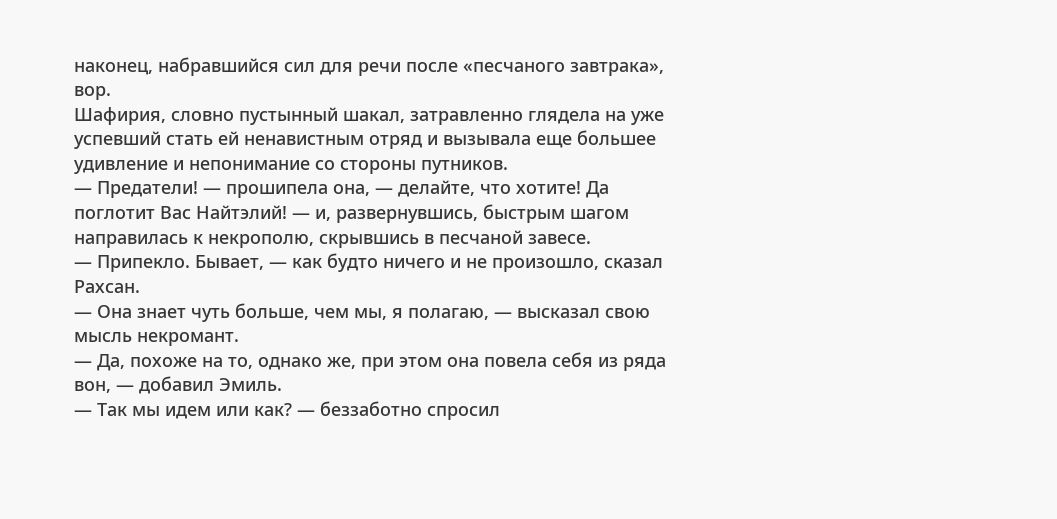наконец, набравшийся сил для речи после «песчаного завтрака», вор.
Шафирия, словно пустынный шакал, затравленно глядела на уже успевший стать ей ненавистным отряд и вызывала еще большее удивление и непонимание со стороны путников.
— Предатели! — прошипела она, — делайте, что хотите! Да поглотит Вас Найтэлий! — и, развернувшись, быстрым шагом направилась к некрополю, скрывшись в песчаной завесе.
— Припекло. Бывает, — как будто ничего и не произошло, сказал Рахсан.
— Она знает чуть больше, чем мы, я полагаю, — высказал свою мысль некромант.
— Да, похоже на то, однако же, при этом она повела себя из ряда вон, — добавил Эмиль.
— Так мы идем или как? — беззаботно спросил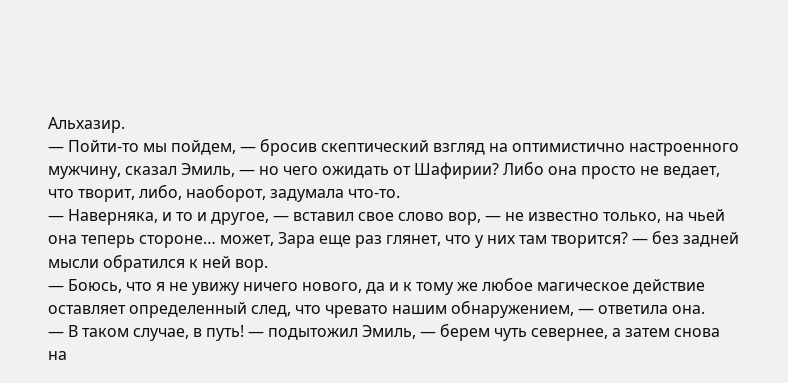Альхазир.
— Пойти-то мы пойдем, — бросив скептический взгляд на оптимистично настроенного мужчину, сказал Эмиль, — но чего ожидать от Шафирии? Либо она просто не ведает, что творит, либо, наоборот, задумала что-то.
— Наверняка, и то и другое, — вставил свое слово вор, — не известно только, на чьей она теперь стороне… может, Зара еще раз глянет, что у них там творится? — без задней мысли обратился к ней вор.
— Боюсь, что я не увижу ничего нового, да и к тому же любое магическое действие оставляет определенный след, что чревато нашим обнаружением, — ответила она.
— В таком случае, в путь! — подытожил Эмиль, — берем чуть севернее, а затем снова на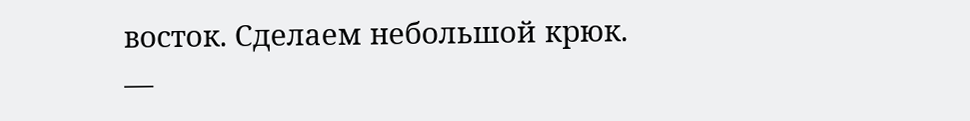восток. Сделаем небольшой крюк.
—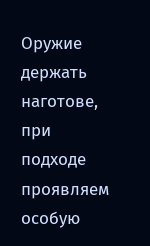Оружие держать наготове, при подходе проявляем особую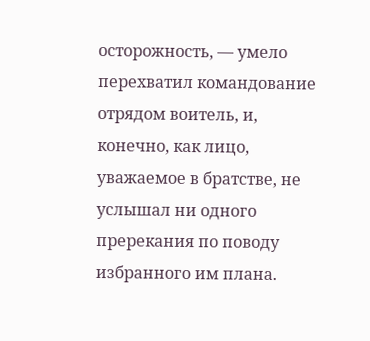осторожность, — умело перехватил командование отрядом воитель, и, конечно, как лицо, уважаемое в братстве, не услышал ни одного пререкания по поводу избранного им плана.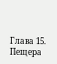Глава 15. Пещера